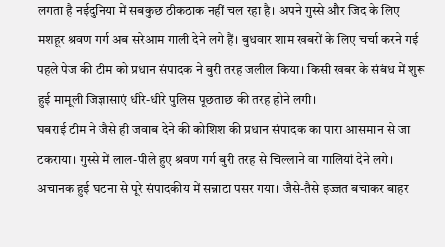लगता है नईदुनिया में सबकुछ ठीकठाक नहीं चल रहा है। अपने गुस्से और जिद के लिए मशहूर श्रवण गर्ग अब सरेआम गाली देने लगे हैं। बुधवार शाम खबरों के लिए चर्चा करने गई पहले पेज की टीम को प्रधान संपादक ने बुरी तरह जलील किया। किसी खबर के संबंध में शुरू हुई मामूली जिज्ञासाएं धीरे-धीरे पुलिस पूछताछ की तरह होने लगी।
घबराई टीम ने जैसे ही जवाब देने की कोशिश की प्रधान संपादक का पारा आसमान से जा टकराया। गुस्से में लाल-पीले हुए श्रवण गर्ग बुरी तरह से चिल्लाने वा गालियां देने लगे। अचानक हुई घटना से पूरे संपादकीय में सन्नाटा पसर गया। जैसे-तैसे इज्जत बचाकर बाहर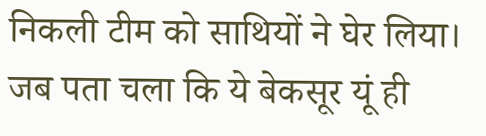निकली टीम को साथियों ने घेर लिया। जब पता चला कि ये बेकसूर यूं ही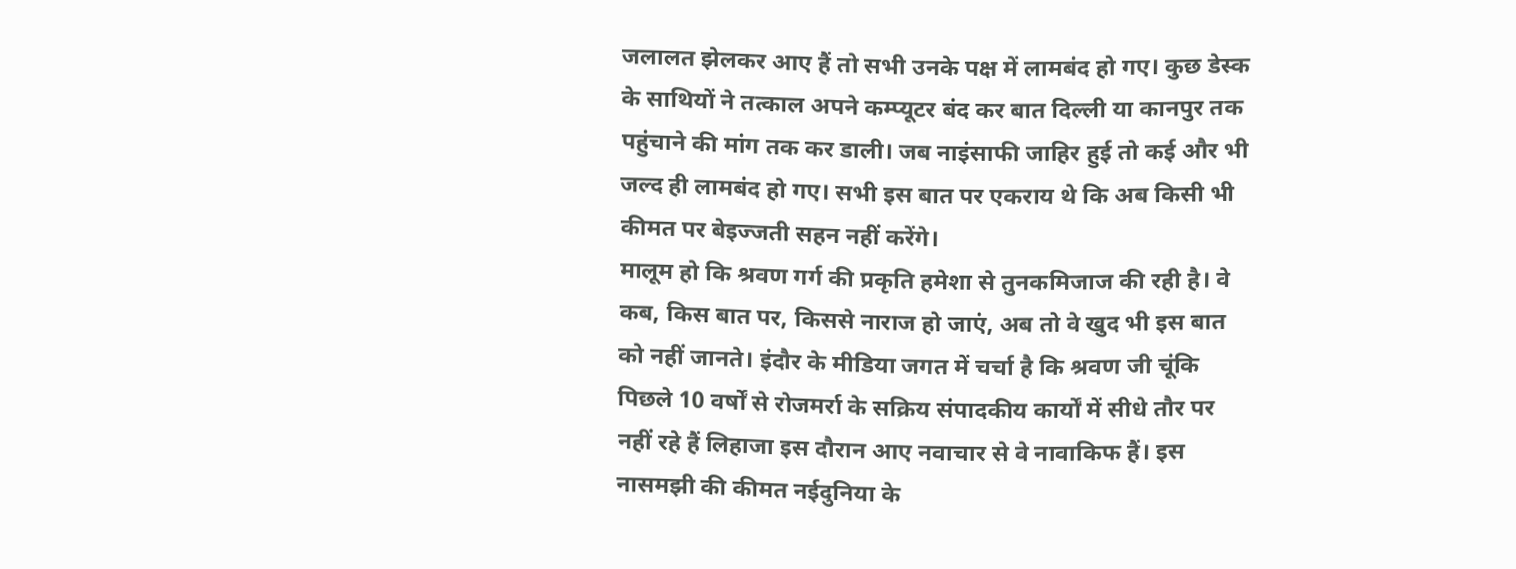जलालत झेलकर आए हैं तो सभी उनके पक्ष में लामबंद हो गए। कुछ डेस्क के साथियों ने तत्काल अपने कम्प्यूटर बंद कर बात दिल्ली या कानपुर तक पहुंचाने की मांग तक कर डाली। जब नाइंसाफी जाहिर हुई तो कई और भी जल्द ही लामबंद हो गए। सभी इस बात पर एकराय थे कि अब किसी भी कीमत पर बेइज्जती सहन नहीं करेंगे।
मालूम हो कि श्रवण गर्ग की प्रकृति हमेशा से तुनकमिजाज की रही है। वे कब, किस बात पर, किससे नाराज हो जाएं, अब तो वे खुद भी इस बात को नहीं जानते। इंदौर के मीडिया जगत में चर्चा है कि श्रवण जी चूंकि पिछले 10 वर्षों से रोजमर्रा के सक्रिय संपादकीय कार्यों में सीधे तौर पर नहीं रहे हैं लिहाजा इस दौरान आए नवाचार से वे नावाकिफ हैं। इस नासमझी की कीमत नईदुनिया के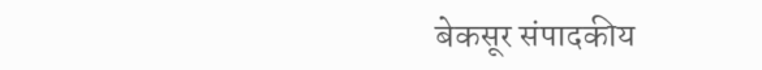बेकसूर संपादकीय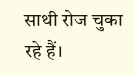साथी रोज चुका रहे हैं।